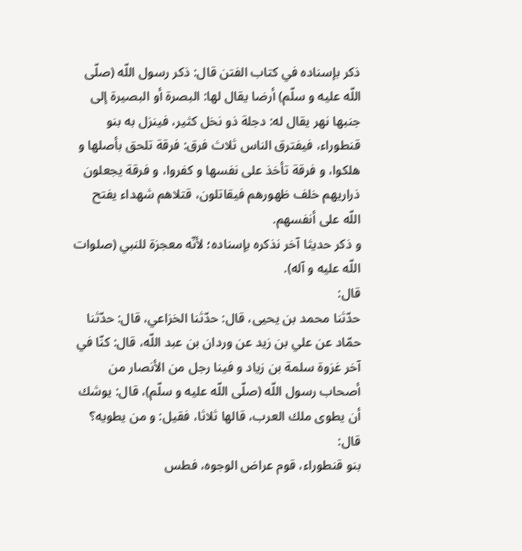ذكر بإسناده في كتاب الفتن قال: ذكر رسول اللّه (صلّى اللّه عليه و سلّم) أرضا يقال لها: البصرة أو البصيرة إلى جنبها نهر يقال له: دجلة ذو نخل كثير، فينزل به بنو قنطوراء، فيفترق الناس ثلاث فرق: فرقة تلحق بأصلها و هلكوا، و فرقة تأخذ على نفسها و كفروا، و فرقة يجعلون ذراريهم خلف ظهورهم فيقاتلون، قتلاهم شهداء يفتح اللّه على أنفسهم.
و ذكر حديثا آخر نذكره بإسناده؛ لأنّه معجزة للنبي (صلوات اللّه عليه و آله).
قال:
حدّثنا محمد بن يحيى، قال: حدّثنا الخزاعي، قال: حدّثنا حمّاد عن علي بن زيد عن وردان بن عبد اللّه، قال: كنّا في آخر غزوة سلمة بن زياد و فينا رجل من الأنصار من أصحاب رسول اللّه (صلّى اللّه عليه و سلّم)، قال: يوشك أن يطوى ملك العرب، قالها ثلاثا، فقيل: و من يطويه؟
قال:
بنو قنطوراء، قوم عراض الوجوه، فطس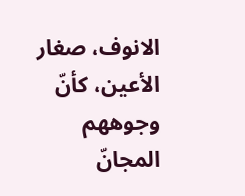الانوف، صغار الأعين، كأنّ وجوههم المجانّ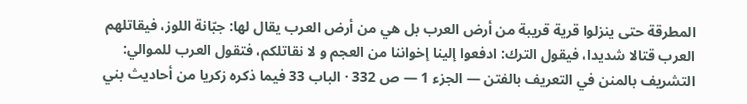المطرقة حتى ينزلوا قرية قريبة من أرض العرب بل هي من أرض العرب يقال لها: جبّانة اللوز، فيقاتلهم العرب قتالا شديدا، فيقول الترك: ادفعوا إلينا إخواننا من العجم و لا نقاتلكم، فتقول العرب للموالي:
التشريف بالمنن في التعريف بالفتن — الجزء 1 — ص 332 · الباب 33 فيما ذكره زكريا من أحاديث بني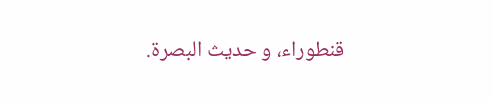قنطوراء، و حديث البصرة.